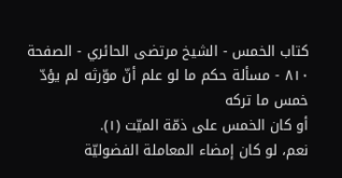كتاب الخمس - الشيخ مرتضى الحائري - الصفحة ٨١٠ - مسألة حكم ما لو علم أنّ موّرثه لم يؤدّ خمس ما تركه
أو كان الخمس على ذمّة الميّت (١).
نعم، لو كان إمضاء المعاملة الفضوليّة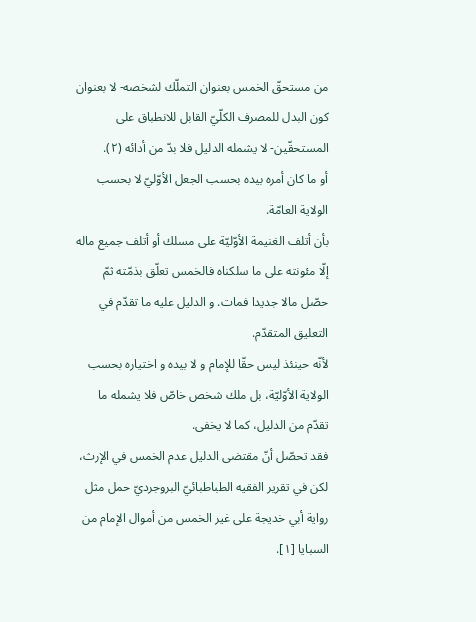من مستحقّ الخمس بعنوان التملّك لشخصه- لا بعنوان كون البدل للمصرف الكلّيّ القابل للانطباق على المستحقّين- لا يشمله الدليل فلا بدّ من أدائه (٢).
أو ما كان أمره بيده بحسب الجعل الأوّليّ لا بحسب الولاية العامّة.
بأن أتلف الغنيمة الأوّليّة على مسلك أو أتلف جميع ماله إلّا مئونته على ما سلكناه فالخمس تعلّق بذمّته ثمّ حصّل مالا جديدا فمات. و الدليل عليه ما تقدّم في التعليق المتقدّم.
لأنّه حينئذ ليس حقّا للإمام و لا بيده و اختياره بحسب الولاية الأوّليّة، بل ملك شخص خاصّ فلا يشمله ما تقدّم من الدليل، كما لا يخفى.
فقد تحصّل أنّ مقتضى الدليل عدم الخمس في الإرث، لكن في تقرير الفقيه الطباطبائيّ البروجرديّ حمل مثل رواية أبي خديجة على غير الخمس من أموال الإمام من السبايا [١].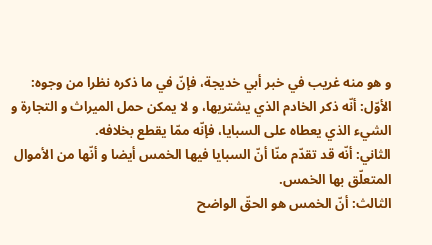و هو منه غريب في خبر أبي خديجة، فإنّ في ما ذكره نظرا من وجوه:
الأوّل: أنّه ذكر الخادم الذي يشتريها، و لا يمكن حمل الميراث و التجارة و الشيء الذي يعطاه على السبايا، فإنّه ممّا يقطع بخلافه.
الثاني: أنّه قد تقدّم منّا أنّ السبايا فيها الخمس أيضا و أنّها من الأموال المتعلّق بها الخمس.
الثالث: أنّ الخمس هو الحقّ الواضح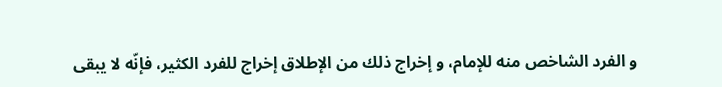و الفرد الشاخص منه للإمام، و إخراج ذلك من الإطلاق إخراج للفرد الكثير، فإنّه لا يبقى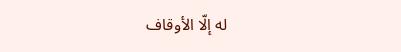له إلّا الأوقاف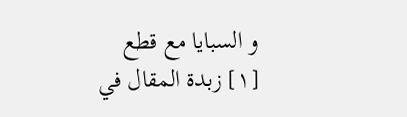و السبايا مع قطع
[١] زبدة المقال في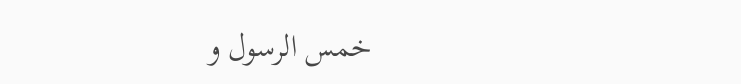خمس الرسول و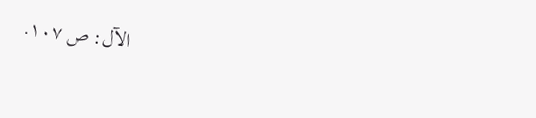الآل: ص ١٠٧.